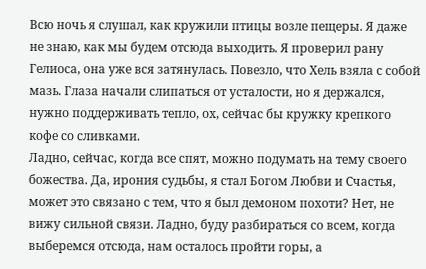Всю ночь я слушал, как кружили птицы возле пещеры. Я даже не знаю, как мы будем отсюда выходить. Я проверил рану Гелиоса, она уже вся затянулась. Повезло, что Хель взяла с собой мазь. Глаза начали слипаться от усталости, но я держался, нужно поддерживать тепло, ох, сейчас бы кружку крепкого кофе со сливками.
Ладно, сейчас, когда все спят, можно подумать на тему своего божества. Да, ирония судьбы, я стал Богом Любви и Счастья, может это связано с тем, что я был демоном похоти? Нет, не вижу сильной связи. Ладно, буду разбираться со всем, когда выберемся отсюда, нам осталось пройти горы, а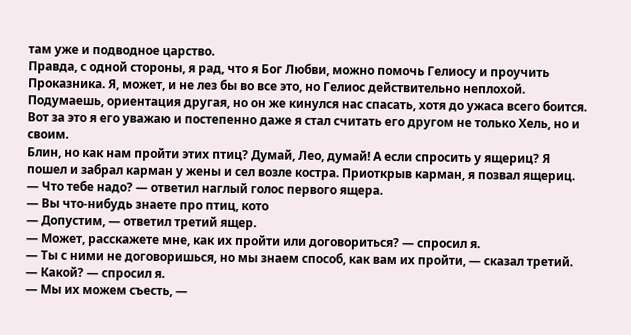там уже и подводное царство.
Правда, с одной стороны, я рад, что я Бог Любви, можно помочь Гелиосу и проучить Проказника. Я, может, и не лез бы во все это, но Гелиос действительно неплохой. Подумаешь, ориентация другая, но он же кинулся нас спасать, хотя до ужаса всего боится. Вот за это я его уважаю и постепенно даже я стал считать его другом не только Хель, но и своим.
Блин, но как нам пройти этих птиц? Думай, Лео, думай! А если спросить у ящериц? Я пошел и забрал карман у жены и сел возле костра. Приоткрыв карман, я позвал ящериц.
— Что тебе надо? — ответил наглый голос первого ящера.
— Вы что-нибудь знаете про птиц, кото
— Допустим, — ответил третий ящер.
— Может, расскажете мне, как их пройти или договориться? — спросил я.
— Ты с ними не договоришься, но мы знаем способ, как вам их пройти, — сказал третий.
— Какой? — спросил я.
— Мы их можем съесть, —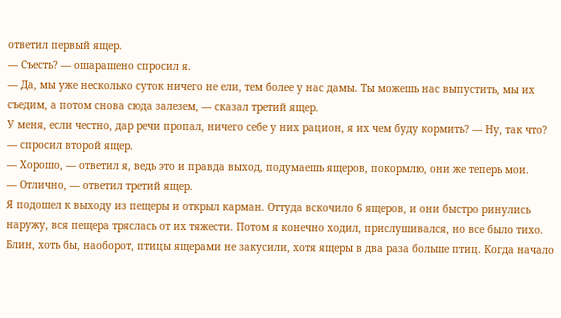ответил первый ящер.
— Съесть? — ошарашено спросил я.
— Да, мы уже несколько суток ничего не ели, тем более у нас дамы. Ты можешь нас выпустить, мы их съедим, а потом снова сюда залезем, — сказал третий ящер.
У меня, если честно, дар речи пропал, ничего себе у них рацион, я их чем буду кормить? — Ну, так что? — спросил второй ящер.
— Хорошо, — ответил я, ведь это и правда выход, подумаешь ящеров, покормлю, они же теперь мои.
— Отлично, — ответил третий ящер.
Я подошел к выходу из пещеры и открыл карман. Оттуда вскочило 6 ящеров, и они быстро ринулись наружу, вся пещера тряслась от их тяжести. Потом я конечно ходил, прислушивался, но все было тихо. Блин, хоть бы, наоборот, птицы ящерами не закусили, хотя ящеры в два раза больше птиц. Когда начало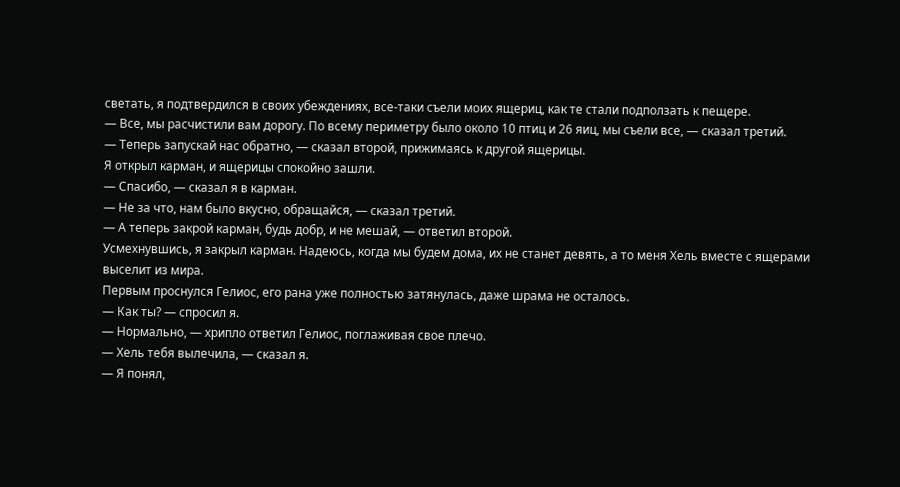светать, я подтвердился в своих убеждениях, все-таки съели моих ящериц, как те стали подползать к пещере.
— Все, мы расчистили вам дорогу. По всему периметру было около 10 птиц и 26 яиц, мы съели все, — сказал третий.
— Теперь запускай нас обратно, — сказал второй, прижимаясь к другой ящерицы.
Я открыл карман, и ящерицы спокойно зашли.
— Спасибо, — сказал я в карман.
— Не за что, нам было вкусно, обращайся, — сказал третий.
— А теперь закрой карман, будь добр, и не мешай, — ответил второй.
Усмехнувшись, я закрыл карман. Надеюсь, когда мы будем дома, их не станет девять, а то меня Хель вместе с ящерами выселит из мира.
Первым проснулся Гелиос, его рана уже полностью затянулась, даже шрама не осталось.
— Как ты? — спросил я.
— Нормально, — хрипло ответил Гелиос, поглаживая свое плечо.
— Хель тебя вылечила, — сказал я.
— Я понял,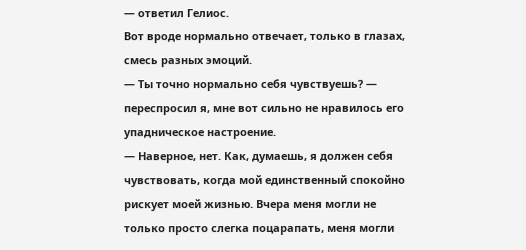— ответил Гелиос.
Вот вроде нормально отвечает, только в глазах, смесь разных эмоций.
— Ты точно нормально себя чувствуешь? — переспросил я, мне вот сильно не нравилось его упадническое настроение.
— Наверное, нет. Как, думаешь, я должен себя чувствовать, когда мой единственный спокойно рискует моей жизнью. Вчера меня могли не только просто слегка поцарапать, меня могли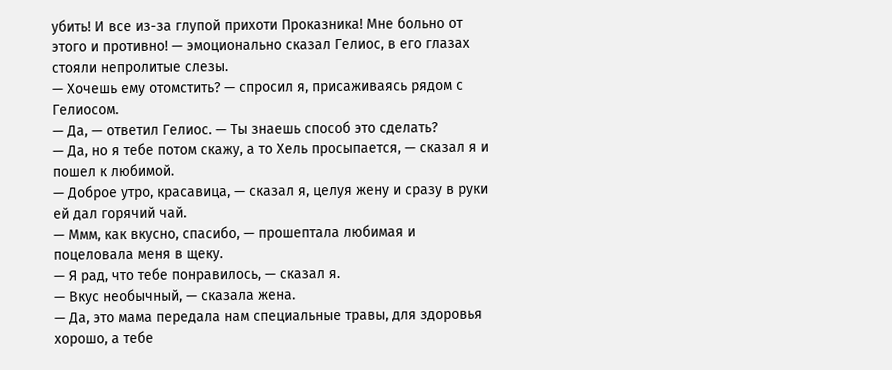убить! И все из-за глупой прихоти Проказника! Мне больно от этого и противно! — эмоционально сказал Гелиос, в его глазах стояли непролитые слезы.
— Хочешь ему отомстить? — спросил я, присаживаясь рядом с Гелиосом.
— Да, — ответил Гелиос. — Ты знаешь способ это сделать?
— Да, но я тебе потом скажу, а то Хель просыпается, — сказал я и пошел к любимой.
— Доброе утро, красавица, — сказал я, целуя жену и сразу в руки ей дал горячий чай.
— Ммм, как вкусно, спасибо, — прошептала любимая и поцеловала меня в щеку.
— Я рад, что тебе понравилось, — сказал я.
— Вкус необычный, — сказала жена.
— Да, это мама передала нам специальные травы, для здоровья хорошо, а тебе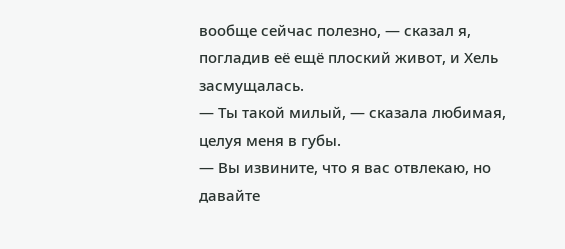вообще сейчас полезно, — сказал я, погладив её ещё плоский живот, и Хель засмущалась.
— Ты такой милый, — сказала любимая, целуя меня в губы.
— Вы извините, что я вас отвлекаю, но давайте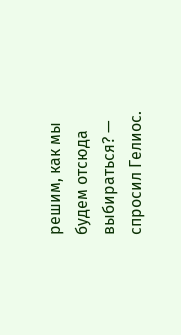решим, как мы будем отсюда выбираться? — спросил Гелиос.